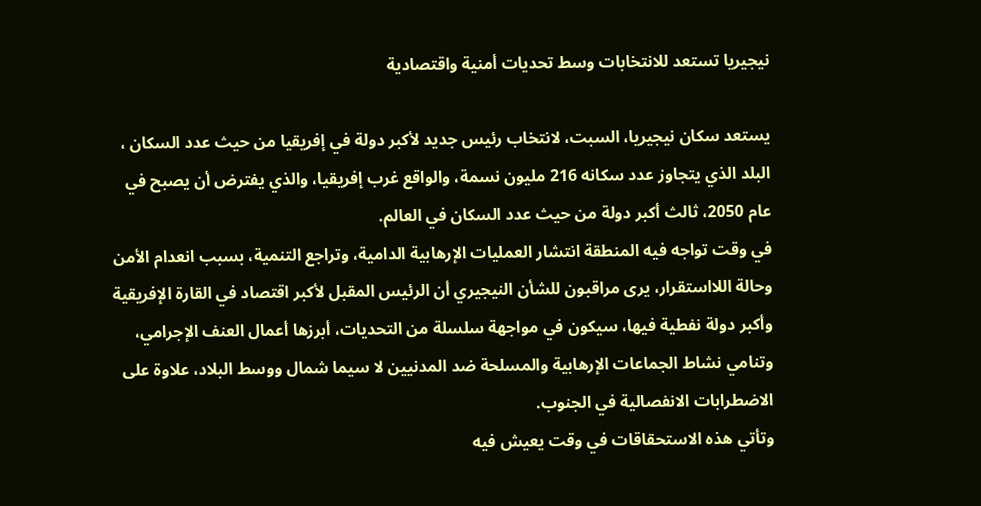نيجيريا تستعد للانتخابات وسط تحديات أمنية واقتصادية

يستعد سكان نيجيريا، السبت، لانتخاب رئيس جديد لأكبر دولة في إفريقيا من حيث عدد السكان ، البلد الذي يتجاوز عدد سكانه 216 مليون نسمة، والواقع غرب إفريقيا، والذي يفترض أن يصبح في عام 2050، ثالث أكبر دولة من حيث عدد السكان في العالم.
في وقت تواجه فيه المنطقة انتشار العمليات الإرهابية الدامية، وتراجع التنمية، بسبب انعدام الأمن وحالة اللااستقرار، يرى مراقبون للشأن النيجيري أن الرئيس المقبل لأكبر اقتصاد في القارة الإفريقية وأكبر دولة نفطية فيها، سيكون في مواجهة سلسلة من التحديات، أبرزها أعمال العنف الإجرامي، وتنامي نشاط الجماعات الإرهابية والمسلحة ضد المدنيين لا سيما شمال ووسط البلاد، علاوة على الاضطرابات الانفصالية في الجنوب.
وتأتي هذه الاستحقاقات في وقت يعيش فيه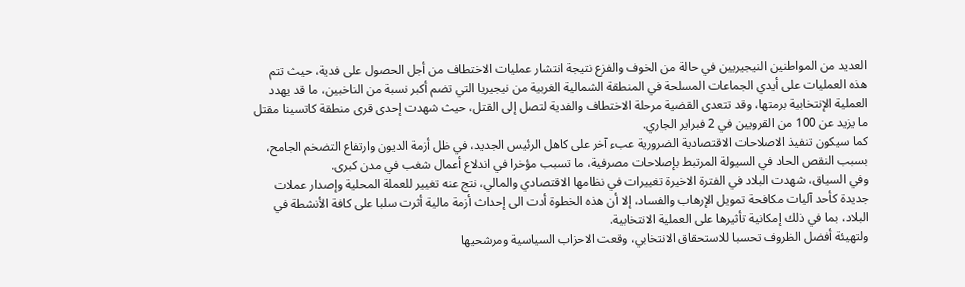العديد من المواطنين النيجيريين في حالة من الخوف والفزع نتيجة انتشار عمليات الاختطاف من أجل الحصول على فدية، حيث تتم هذه العمليات على أيدي الجماعات المسلحة في المنطقة الشمالية الغربية من نيجيريا التي تضم أكبر نسبة من الناخبين، ما قد يهدد العملية الإنتخابية برمتها، وقد تتعدى القضية مرحلة الاختطاف والفدية لتصل إلى القتل، حيث شهدت إحدى قرى منطقة كاتسينا مقتل ما يزيد عن 100 من القرويين في 2 فبراير الجاري.
كما سيكون تنفيذ الاصلاحات الاقتصادية الضرورية عبء آخر على كاهل الرئيس الجديد، في ظل أزمة الديون وارتفاع التضخم الجامح، بسبب النقص الحاد في السيولة المرتبط بإصلاحات مصرفية، ما تسبب مؤخرا في اندلاع أعمال شغب في مدن كبرى.
وفي السياق، شهدت البلاد في الفترة الاخيرة تغييرات في نظامها الاقتصادي والمالي، نتج عنه تغيير للعملة المحلية وإصدار عملات جديدة كأحد آليات مكافحة تمويل الإرهاب والفساد، إلا أن هذه الخطوة أدت الى إحداث أزمة مالية أثرت سلبا على كافة الأنشطة في البلاد، بما في ذلك إمكانية تأثيرها على العملية الانتخابية.
ولتهيئة أفضل الظروف تحسبا للاستحقاق الانتخابي، وقعت الاحزاب السياسية ومرشحيها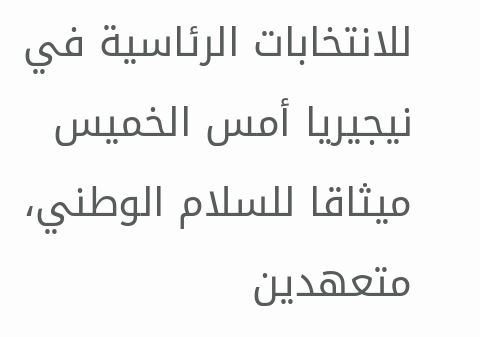للانتخابات الرئاسية في نيجيريا أمس الخميس ميثاقا للسلام الوطني، متعهدين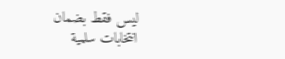ليس فقط بضمان انتخابات سلمية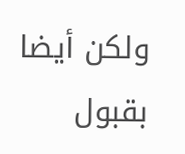ولكن أيضا بقبول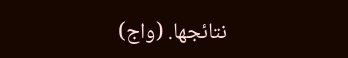نتائجها. (واج)